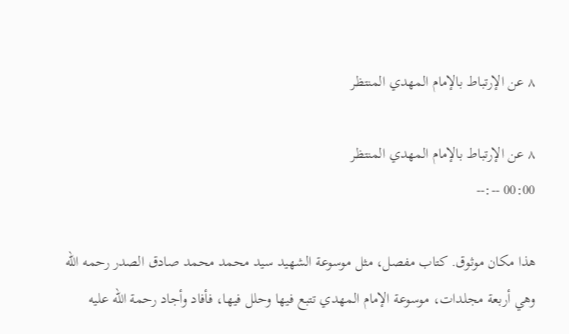٨ عن الإرتباط بالإمام المهدي المنتظر

٨ عن الإرتباط بالإمام المهدي المنتظر
00:00 --:--

هذا مكان موثوق. كتاب مفصل، مثل موسوعة الشهيد سيد محمد محمد صادق الصدر رحمه الله وهي أربعة مجلدات، موسوعة الإمام المهدي تتبع فيها وحلل فيها، فأفاد وأجاد رحمة الله عليه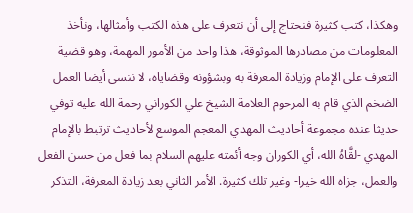وهكذا، كتب كثيرة فنحتاج إلى أن نتعرف على هذه الكتب وأمثالها، ونأخذ المعلومات من مصادرها الموثوقة، هذا واحد من الأمور المهمة، وهو قضية التعرف على الإمام وزيادة المعرفة به وبشؤونه وقضاياه، لا ننسى أيضا العمل الضخم الذي قام به المرحوم العلامة الشيخ علي الكوراني رحمة الله عليه توفي حديثا عنده مجموعة أحاديث المهدي المعجم الموسع لأحاديث ترتبط بالإمام المهدي -لقَّاهُ الله، أي الكوران وجه أئمته عليهم السلام بما فعل من حسن الفعل والعمل، جزاه الله خيرا- وغير تلك كثيرة. الأمر الثاني بعد زيادة المعرفة، التذكر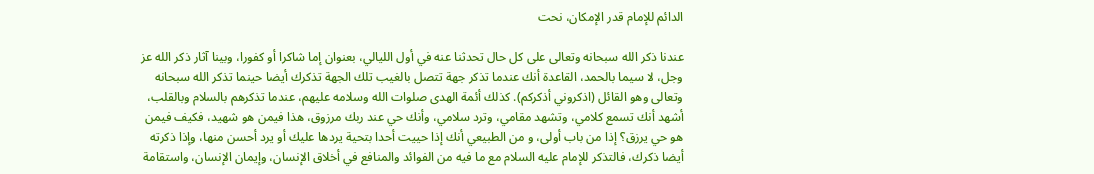الدائم للإمام قدر الإمكان، نحت

عندنا ذكر الله سبحانه وتعالى على كل حال تحدثنا عنه في أول الليالي، بعنوان إما شاكرا أو كفورا، وبينا آثار ذكر الله عز وجل، لا سيما بالحمد، القاعدة أنك عندما تذكر جهة تتصل بالغيب تلك الجهة تذكرك أيضا حينما تذكر الله سبحانه وتعالى وهو القائل (اذكروني أذكركم). كذلك أئمة الهدى صلوات الله وسلامه عليهم، عندما تذكرهم بالسلام وبالقلب، أشهد أنك تسمع كلامي، وتشهد مقامي، وترد سلامي، وأنك حي عند ربك مرزوق، هذا فيمن هو شهيد، فكيف فيمن هو حي يرزق؟ إذا من باب أولى، و من الطبيعي أنك إذا حييت أحدا بتحية يردها عليك أو يرد أحسن منها، وإذا ذكرته أيضا ذكرك، فالتذكر للإمام عليه السلام مع ما فيه من الفوائد والمنافع في أخلاق الإنسان، وإيمان الإنسان، واستقامة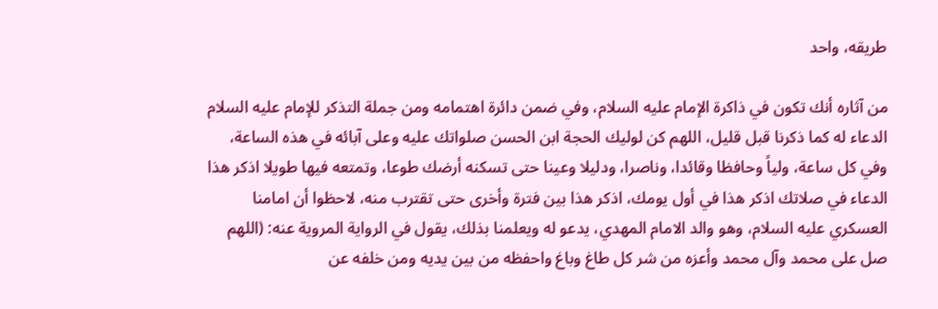طريقه، واحد

من آثاره أنك تكون في ذاكرة الإمام عليه السلام، وفي ضمن دائرة اهتمامه ومن جملة التذكر للإمام عليه السلام الدعاء له كما ذكرنا قبل قليل، اللهم كن لوليك الحجة ابن الحسن صلواتك عليه وعلى آبائه في هذه الساعة، وفي كل ساعة، ولياً وحافظا وقائدا، وناصرا، ودليلا وعينا حتى تسكنه أرضك طوعا، وتمتعه فيها طويلا اذكر هذا الدعاء في صلاتك اذكر هذا في أول يومك، اذكر هذا بين فترة وأخرى حتى تقترب منه، لاحظوا أن امامنا العسكري عليه السلام، وهو والد الامام المهدي، يدعو له ويعلمنا بذلك، يقول في الرواية المروية عنه: (اللهم صل على محمد وآل محمد وأعزه من شر كل طاغ وباغ واحفظه من بين يديه ومن خلفه عن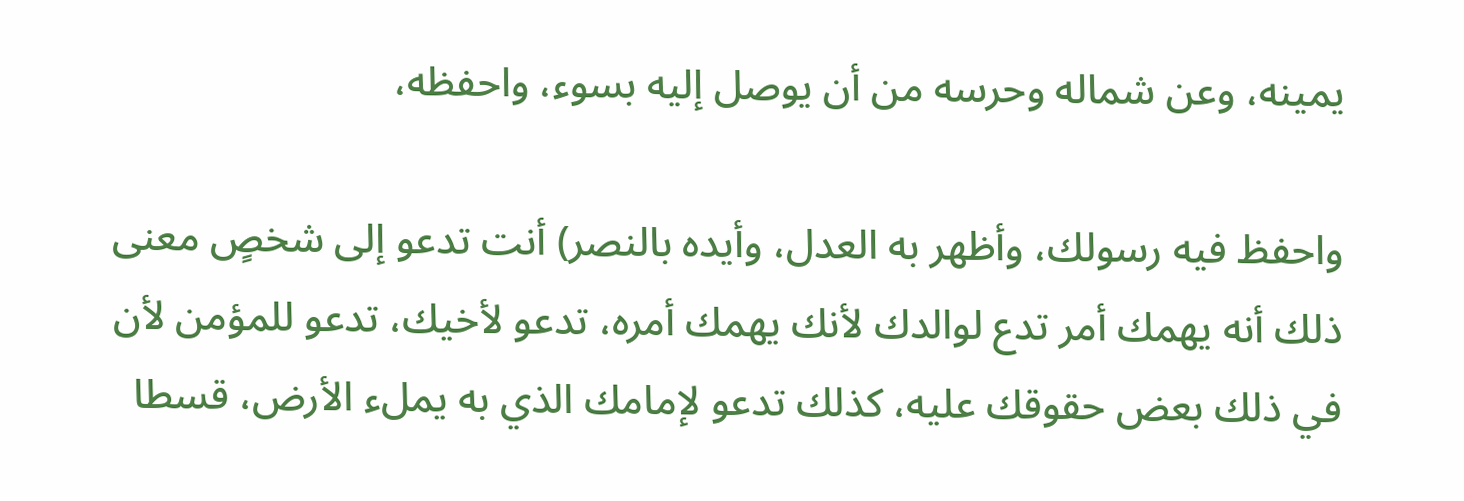يمينه، وعن شماله وحرسه من أن يوصل إليه بسوء، واحفظه،

واحفظ فيه رسولك، وأظهر به العدل، وأيده بالنصر) أنت تدعو إلى شخصٍ معنى ذلك أنه يهمك أمر تدع لوالدك لأنك يهمك أمره، تدعو لأخيك، تدعو للمؤمن لأن في ذلك بعض حقوقك عليه، كذلك تدعو لإمامك الذي به يملء الأرض، قسطا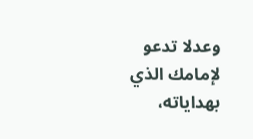وعدلا تدعو لإمامك الذي بهداياته،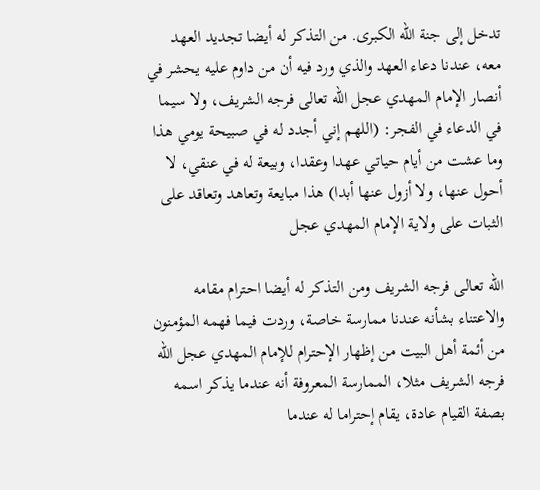تدخل إلى جنة الله الكبرى. من التذكر له أيضا تجديد العهد معه، عندنا دعاء العهد والذي ورد فيه أن من داوم عليه يحشر في أنصار الإمام المهدي عجل الله تعالى فرجه الشريف، ولا سيما في الدعاء في الفجر: (اللهم إني أجدد له في صبيحة يومي هذا وما عشت من أيام حياتي عهدا وعقدا، وبيعة له في عنقي، لا أحول عنها، ولا أزول عنها أبدا) هذا مبايعة وتعاهد وتعاقد على الثبات على ولاية الإمام المهدي عجل

الله تعالى فرجه الشريف ومن التذكر له أيضا احترام مقامه والاعتناء بشأنه عندنا ممارسة خاصة، وردت فيما فهمه المؤمنون من أئمة أهل البيت من إظهار الإحترام للإمام المهدي عجل الله فرجه الشريف مثلا، الممارسة المعروفة أنه عندما يذكر اسمه بصفة القيام عادة، يقام إحتراما له عندما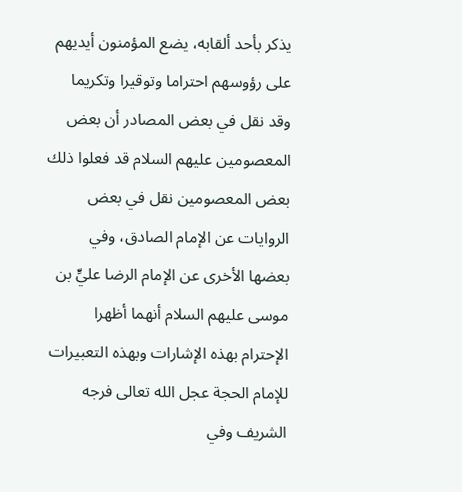يذكر بأحد ألقابه، يضع المؤمنون أيديهم على رؤوسهم احتراما وتوقيرا وتكريما وقد نقل في بعض المصادر أن بعض المعصومين عليهم السلام قد فعلوا ذلك بعض المعصومين نقل في بعض الروايات عن الإمام الصادق، وفي بعضها الأخرى عن الإمام الرضا عليٍّ بن موسى عليهم السلام أنهما أظهرا الإحترام بهذه الإشارات وبهذه التعبيرات للإمام الحجة عجل الله تعالى فرجه الشريف وفي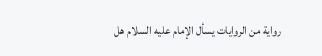رواية من الروايات يسأل الإمام عليه السلام هل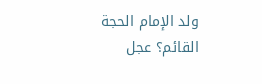ولد الإمام الحجة القائم؟ عجل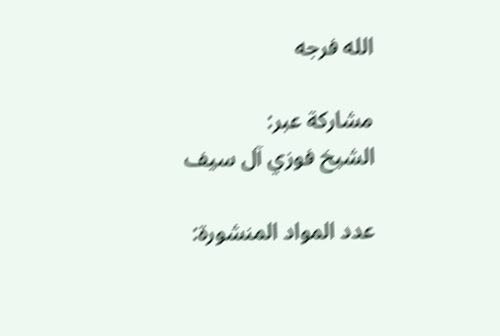الله فرجه

مشاركة عبر:
الشيخ فوزي آل سيف

عدد المواد المنشورة: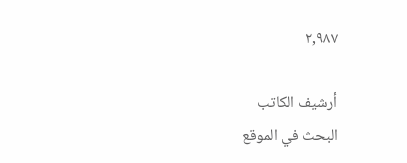٢,٩٨٧

أرشيف الكاتب
البحث في الموقع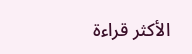الأكثر قراءة